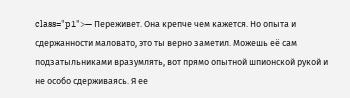class="p1">— Переживет. Она крепче чем кажется. Но опыта и сдержанности маловато, это ты верно заметил. Можешь её сам подзатыльниками вразумлять, вот прямо опытной шпионской рукой и не особо сдерживаясь. Я ее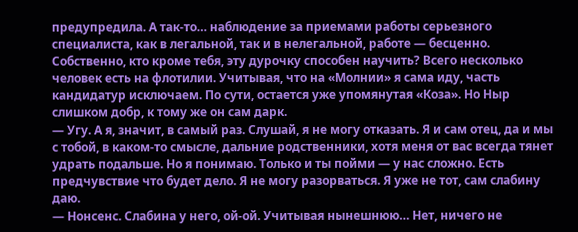предупредила. А так-то… наблюдение за приемами работы серьезного специалиста, как в легальной, так и в нелегальной, работе — бесценно. Собственно, кто кроме тебя, эту дурочку способен научить? Всего несколько человек есть на флотилии. Учитывая, что на «Молнии» я сама иду, часть кандидатур исключаем. По сути, остается уже упомянутая «Коза». Но Ныр слишком добр, к тому же он сам дарк.
— Угу. А я, значит, в самый раз. Слушай, я не могу отказать. Я и сам отец, да и мы с тобой, в каком-то смысле, дальние родственники, хотя меня от вас всегда тянет удрать подальше. Но я понимаю. Только и ты пойми — у нас сложно. Есть предчувствие что будет дело. Я не могу разорваться. Я уже не тот, сам слабину даю.
— Нонсенс. Слабина у него, ой-ой. Учитывая нынешнюю… Нет, ничего не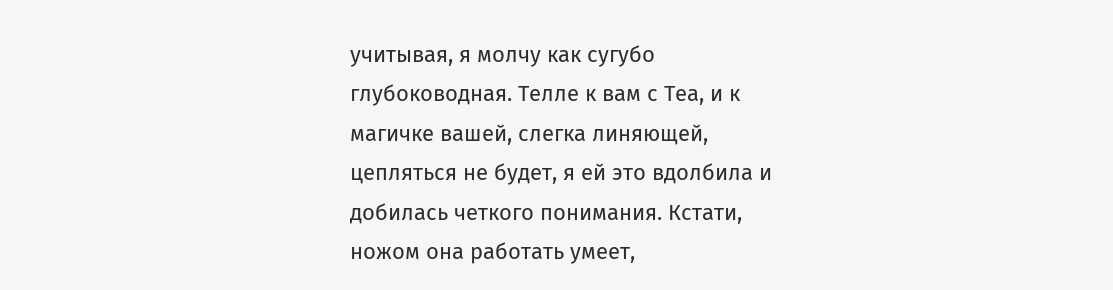учитывая, я молчу как сугубо глубоководная. Телле к вам с Теа, и к магичке вашей, слегка линяющей, цепляться не будет, я ей это вдолбила и добилась четкого понимания. Кстати, ножом она работать умеет,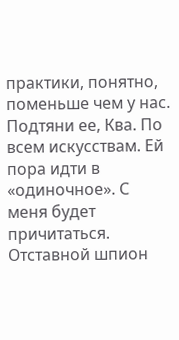практики, понятно, поменьше чем у нас. Подтяни ее, Ква. По всем искусствам. Ей пора идти в «одиночное». С меня будет причитаться.
Отставной шпион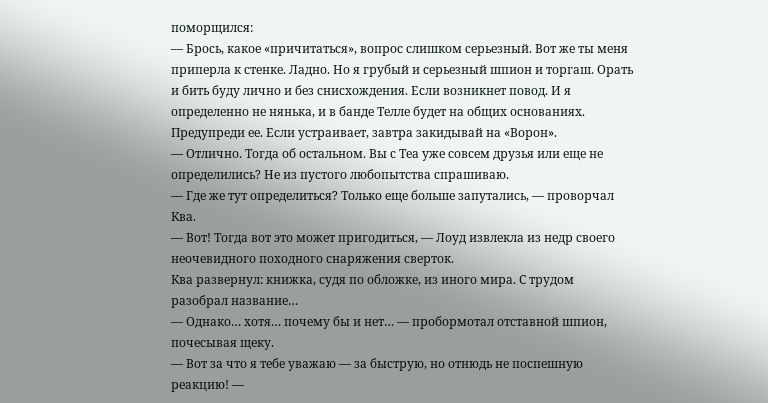поморщился:
— Брось, какое «причитаться», вопрос слишком серьезный. Вот же ты меня приперла к стенке. Ладно. Но я грубый и серьезный шпион и торгаш. Орать и бить буду лично и без снисхождения. Если возникнет повод. И я определенно не нянька, и в банде Телле будет на общих основаниях. Предупреди ее. Если устраивает, завтра закидывай на «Ворон».
— Отлично. Тогда об остальном. Вы с Теа уже совсем друзья или еще не определились? Не из пустого любопытства спрашиваю.
— Где же тут определиться? Только еще больше запутались, — проворчал Ква.
— Вот! Тогда вот это может пригодиться, — Лоуд извлекла из недр своего неочевидного походного снаряжения сверток.
Ква развернул: книжка, судя по обложке, из иного мира. С трудом разобрал название…
— Однако… хотя… почему бы и нет… — пробормотал отставной шпион, почесывая щеку.
— Вот за что я тебе уважаю — за быструю, но отнюдь не поспешную реакцию! —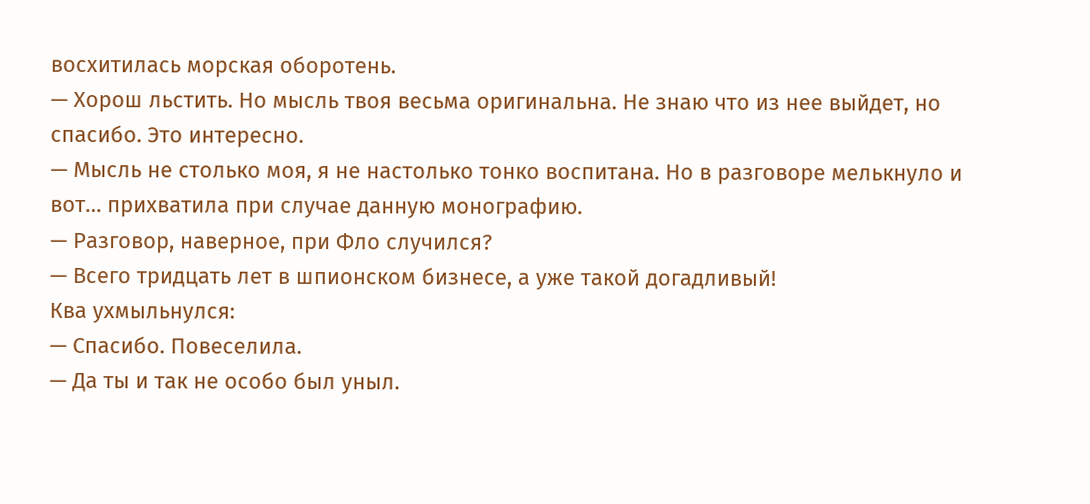восхитилась морская оборотень.
— Хорош льстить. Но мысль твоя весьма оригинальна. Не знаю что из нее выйдет, но спасибо. Это интересно.
— Мысль не столько моя, я не настолько тонко воспитана. Но в разговоре мелькнуло и вот… прихватила при случае данную монографию.
— Разговор, наверное, при Фло случился?
— Всего тридцать лет в шпионском бизнесе, а уже такой догадливый!
Ква ухмыльнулся:
— Спасибо. Повеселила.
— Да ты и так не особо был уныл.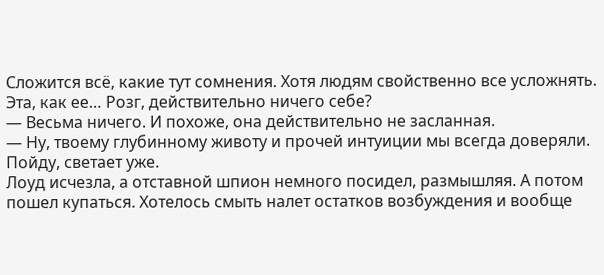Сложится всё, какие тут сомнения. Хотя людям свойственно все усложнять. Эта, как ее… Розг, действительно ничего себе?
— Весьма ничего. И похоже, она действительно не засланная.
— Ну, твоему глубинному животу и прочей интуиции мы всегда доверяли. Пойду, светает уже.
Лоуд исчезла, а отставной шпион немного посидел, размышляя. А потом пошел купаться. Хотелось смыть налет остатков возбуждения и вообще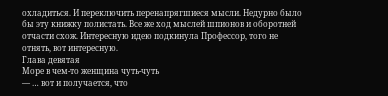охладиться. И переключить перенапрягшиеся мысли. Недурно было бы эту книжку полистать. Все же ход мыслей шпионов и оборотней отчасти схож. Интересную идею подкинула Профессор, того не отнять, вот интересную.
Глава девятая
Море в чем-то женщина чуть-чуть
— … вот и получается, что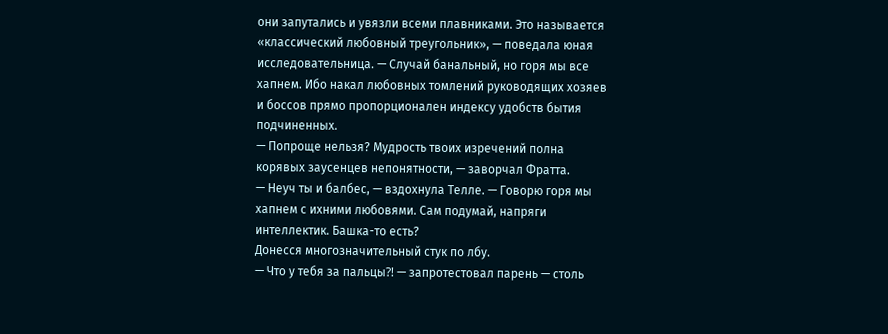они запутались и увязли всеми плавниками. Это называется «классический любовный треугольник», — поведала юная исследовательница. — Случай банальный, но горя мы все хапнем. Ибо накал любовных томлений руководящих хозяев и боссов прямо пропорционален индексу удобств бытия подчиненных.
— Попроще нельзя? Мудрость твоих изречений полна корявых заусенцев непонятности, — заворчал Фратта.
— Неуч ты и балбес, — вздохнула Телле. — Говорю горя мы хапнем с ихними любовями. Сам подумай, напряги интеллектик. Башка-то есть?
Донесся многозначительный стук по лбу.
— Что у тебя за пальцы⁈ — запротестовал парень — столь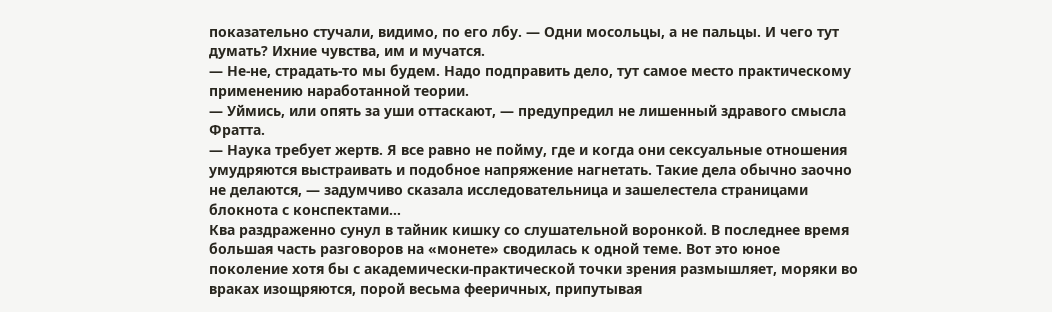показательно стучали, видимо, по его лбу. — Одни мосольцы, а не пальцы. И чего тут думать? Ихние чувства, им и мучатся.
— Не-не, страдать-то мы будем. Надо подправить дело, тут самое место практическому применению наработанной теории.
— Уймись, или опять за уши оттаскают, — предупредил не лишенный здравого смысла Фратта.
— Наука требует жертв. Я все равно не пойму, где и когда они сексуальные отношения умудряются выстраивать и подобное напряжение нагнетать. Такие дела обычно заочно не делаются, — задумчиво сказала исследовательница и зашелестела страницами блокнота с конспектами…
Ква раздраженно сунул в тайник кишку со слушательной воронкой. В последнее время большая часть разговоров на «монете» сводилась к одной теме. Вот это юное поколение хотя бы с академически-практической точки зрения размышляет, моряки во враках изощряются, порой весьма фееричных, припутывая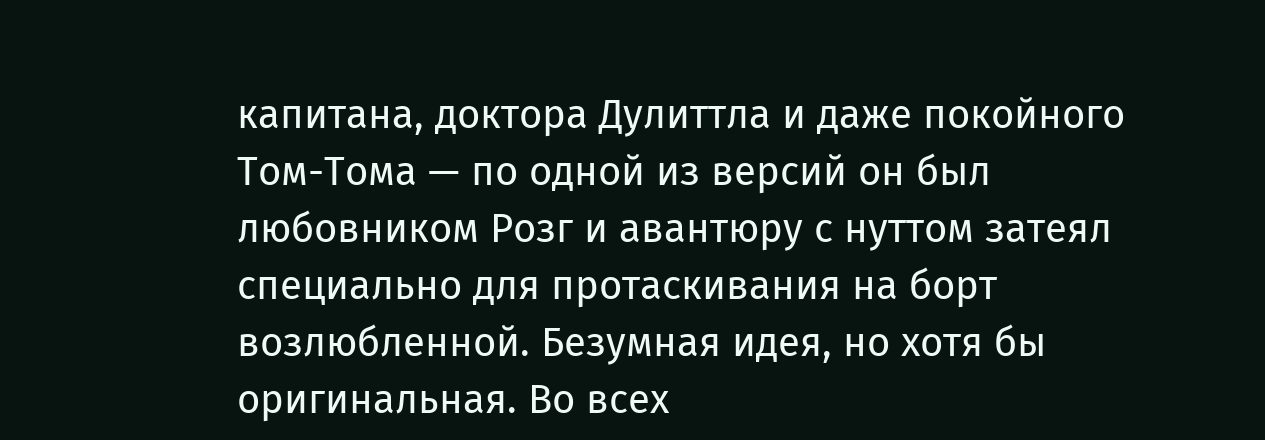капитана, доктора Дулиттла и даже покойного Том-Тома — по одной из версий он был любовником Розг и авантюру с нуттом затеял специально для протаскивания на борт возлюбленной. Безумная идея, но хотя бы оригинальная. Во всех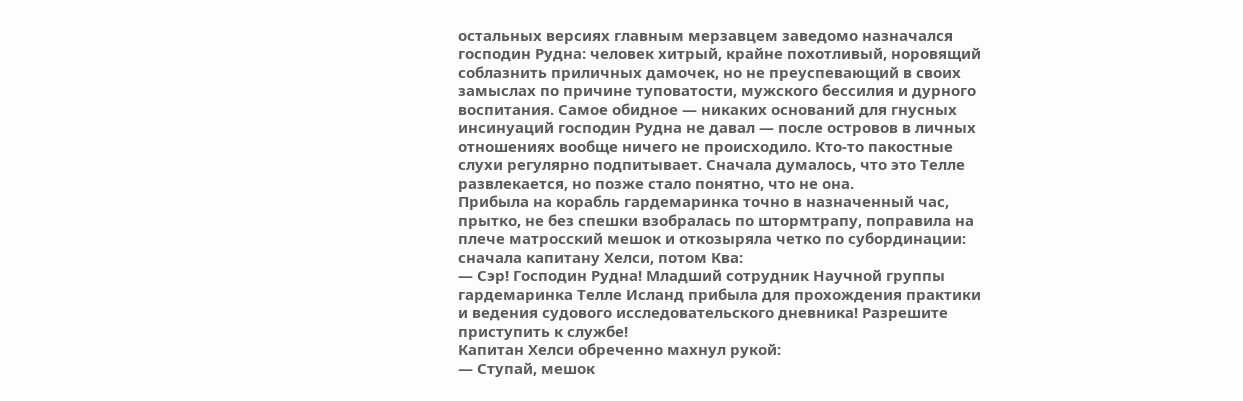остальных версиях главным мерзавцем заведомо назначался господин Рудна: человек хитрый, крайне похотливый, норовящий соблазнить приличных дамочек, но не преуспевающий в своих замыслах по причине туповатости, мужского бессилия и дурного воспитания. Самое обидное — никаких оснований для гнусных инсинуаций господин Рудна не давал — после островов в личных отношениях вообще ничего не происходило. Кто-то пакостные слухи регулярно подпитывает. Сначала думалось, что это Телле развлекается, но позже стало понятно, что не она.
Прибыла на корабль гардемаринка точно в назначенный час, прытко, не без спешки взобралась по штормтрапу, поправила на плече матросский мешок и откозыряла четко по субординации: сначала капитану Хелси, потом Ква:
— Сэр! Господин Рудна! Младший сотрудник Научной группы гардемаринка Телле Исланд прибыла для прохождения практики и ведения судового исследовательского дневника! Разрешите приступить к службе!
Капитан Хелси обреченно махнул рукой:
— Ступай, мешок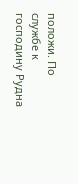положи. По службе к господину Рудна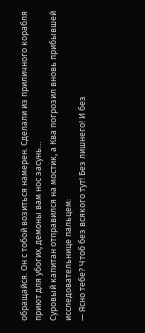обращайся. Он с тобой возиться намерен. Сделали из приличного корабля приют для убогих, демоны вам нос засунь…
Суровый капитан отправился на мостик, а Ква погрозил вновь прибывшей исследовательнице пальцем:
— Ясно тебе? Чтоб без всякого тут! Без лишнего! И без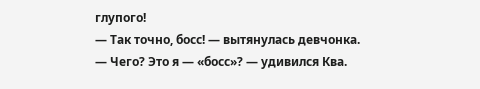глупого!
— Так точно, босс! — вытянулась девчонка.
— Чего? Это я — «босс»? — удивился Ква.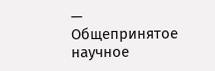— Общепринятое научное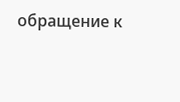обращение к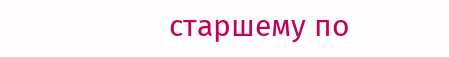старшему по